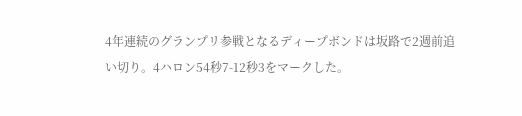4年連続のグランプリ参戦となるディープボンドは坂路で2週前追い切り。4ハロン54秒7-12秒3をマークした。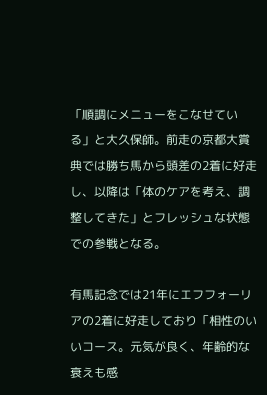「順調にメニューをこなせている」と大久保師。前走の京都大賞典では勝ち馬から頭差の2着に好走し、以降は「体のケアを考え、調整してきた」とフレッシュな状態での参戦となる。

有馬記念では21年にエフフォーリアの2着に好走しており「相性のいいコース。元気が良く、年齢的な衰えも感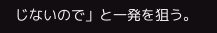じないので」と一発を狙う。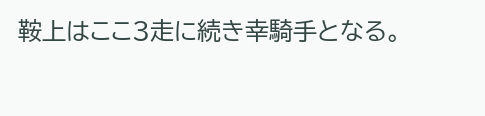鞍上はここ3走に続き幸騎手となる。